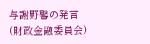与謝野馨の発言 (財政金融委員会)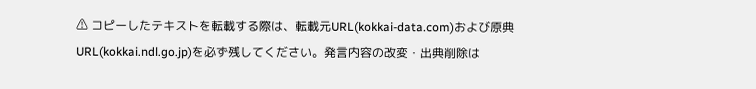⚠ コピーしたテキストを転載する際は、転載元URL(kokkai-data.com)および原典URL(kokkai.ndl.go.jp)を必ず残してください。発言内容の改変・出典削除は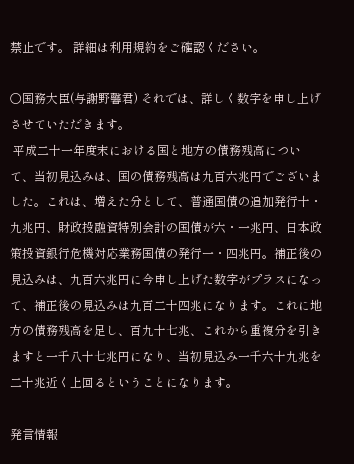禁止です。 詳細は利用規約をご確認ください。

○国務大臣(与謝野馨君) それでは、詳しく数字を申し上げさせていただきます。
 平成二十一年度末における国と地方の債務残高について、当初見込みは、国の債務残高は九百六兆円でございました。これは、増えた分として、普通国債の追加発行十・九兆円、財政投融資特別会計の国債が六・一兆円、日本政策投資銀行危機対応業務国債の発行一・四兆円。補正後の見込みは、九百六兆円に今申し上げた数字がプラスになって、補正後の見込みは九百二十四兆になります。これに地方の債務残高を足し、百九十七兆、これから重複分を引きますと一千八十七兆円になり、当初見込み一千六十九兆を二十兆近く上回るということになります。

発言情報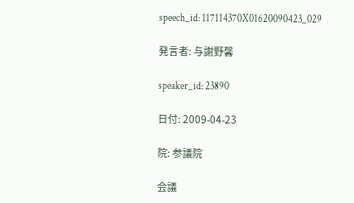speech_id: 117114370X01620090423_029

発言者: 与謝野馨

speaker_id: 23890

日付: 2009-04-23

院: 参議院

会議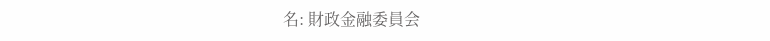名: 財政金融委員会